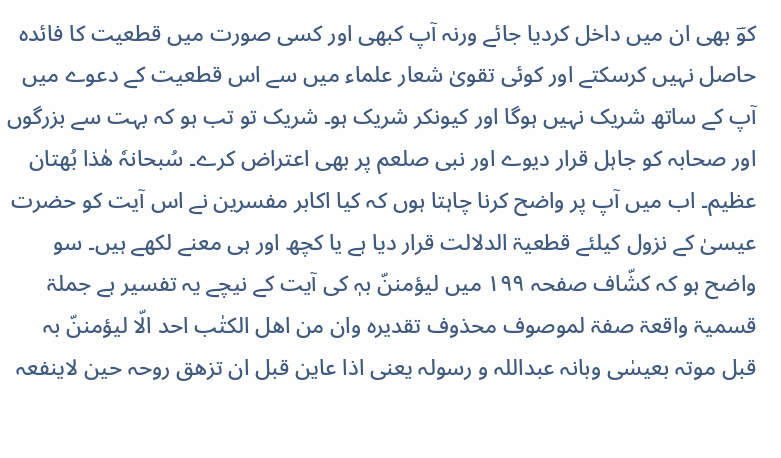کوؔ بھی ان میں داخل کردیا جائے ورنہ آپ کبھی اور کسی صورت میں قطعیت کا فائدہ حاصل نہیں کرسکتے اور کوئی تقویٰ شعار علماء میں سے اس قطعیت کے دعوے میں آپ کے ساتھ شریک نہیں ہوگا اور کیونکر شریک ہو۔ شریک تو تب ہو کہ بہت سے بزرگوں اور صحابہ کو جاہل قرار دیوے اور نبی صلعم پر بھی اعتراض کرے۔ سُبحانہٗ ھٰذا بُھتان عظیم۔ اب میں آپ پر واضح کرنا چاہتا ہوں کہ کیا اکابر مفسرین نے اس آیت کو حضرت عیسیٰ کے نزول کیلئے قطعیۃ الدلالت قرار دیا ہے یا کچھ اور ہی معنے لکھے ہیں۔ سو واضح ہو کہ کشّاف صفحہ ۱۹۹ میں لیؤمننّ بہٖ کی آیت کے نیچے یہ تفسیر ہے جملۃ قسمیۃ واقعۃ صفۃ لموصوف محذوف تقدیرہ وان من اھل الکتٰب احد الّا لیؤمننّ بہ قبل موتہ بعیسٰی وبانہ عبداللہ و رسولہ یعنی اذا عاین قبل ان تزھق روحہ حین لاینفعہ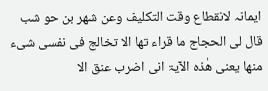ایمانہ لانقطاع وقت التکلیف وعن شھر بن حو شب قال لی الحجاج ما قراء تھا الا تخالج فی نفسی شیء منھا یعنی ھٰذہ الآیۃ انی اضرب عنق الا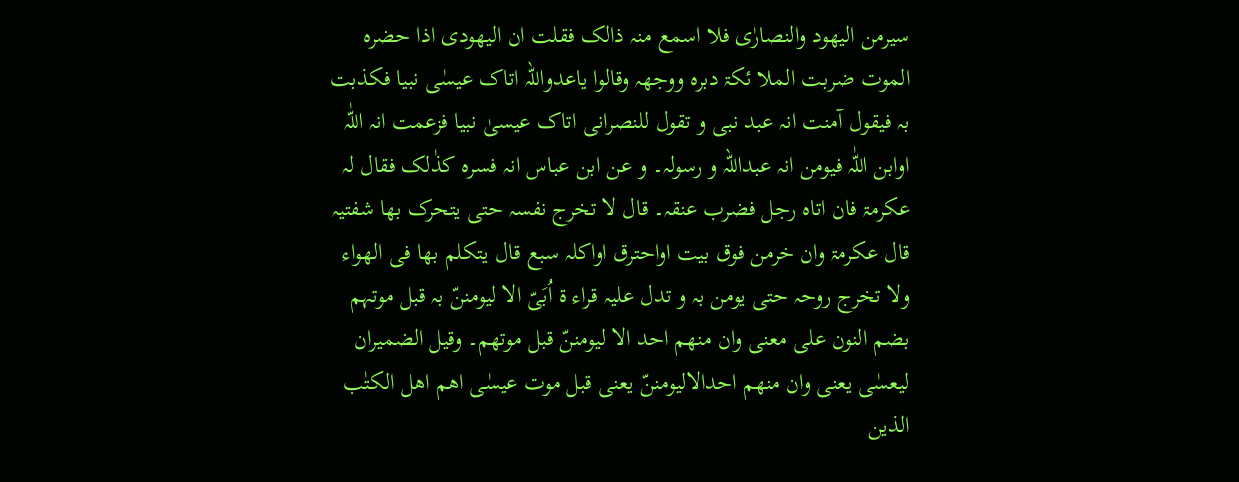سیرمن الیھود والنصارٰی فلا اسمع منہ ذالک فقلت ان الیھودی اذا حضرہ الموت ضربت الملا ئکۃ دبرہ ووجھہ وقالوا یاعدواللہ اتاک عیسٰی نبیا فکذبت بہ فیقول آمنت انہ عبد نبی و تقول للنصرانی اتاک عیسیٰ نبیا فزعمت انہ اللّٰہ اوابن اللّٰہ فیومن انہ عبداللہ و رسولہ۔ و عن ابن عباس انہ فسرہ کذٰلک فقال لہ عکرمۃ فان اتاہ رجل فضرب عنقہ۔ قال لا تخرج نفسہ حتی یتحرک بھا شفتیہ قال عکرمۃ وان خرمن فوق بیت اواحترق اواکلہ سبع قال یتکلم بھا فی الھواء ولا تخرج روحہ حتی یومن بہ و تدل علیہ قراء ۃ اُبَیّ الا لیومننّ بہ قبل موتہم بضم النون علی معنی وان منھم احد الا لیومننّ قبل موتھم۔ وقیل الضمیران لیعسٰی یعنی وان منھم احدالالیومننّ یعنی قبل موت عیسٰی اھم اھل الکتٰب الذین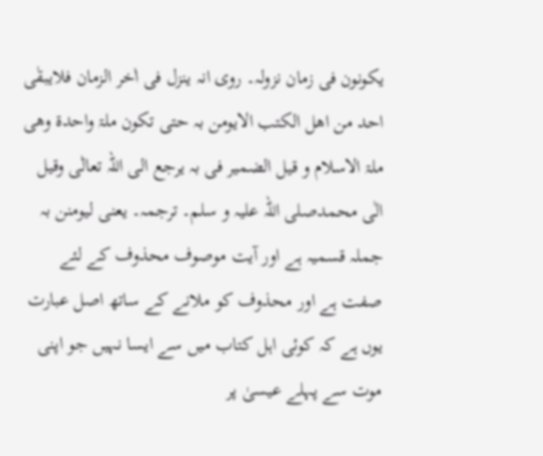یکونون فی زمان نزولہ۔ روی انہ ینزل فی اٰخر الزمان فلایبقٰی احد من اھل الکتب الایومن بہ حتی تکون ملۃ واحدۃ وھی ملۃ الاسلام و قیل الضمیر فی بہ یرجع الی اللہ تعالٰی وقیل الٰی محمدصلی اللہ علیہ و سلم۔ ترجمہ۔ یعنی لیومنن بہ جملہ قسمیہ ہے اور آیت موصوف محذوف کے لئے صفت ہے اور محذوف کو ملانے کے ساتھ اصل عبارت یوں ہے کہ کوئی اہل کتاب میں سے ایسا نہیں جو اپنی موت سے پہلے عیسیٰ پر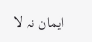ایمان نہ لا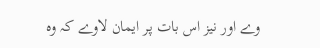وے اور نیز اس بات پر ایمان لاوے کہ وہ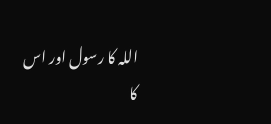اللہ کا رسول اور اس کا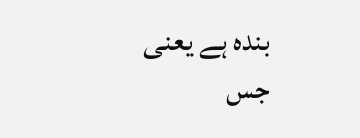بندہ ہے یعنی جس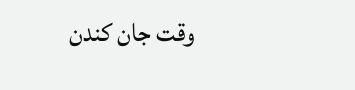وقت جان کندن